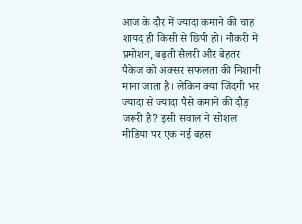आज के दौर में ज्यादा कमाने की चाह शायद ही किसी से छिपी हो। नौकरी में प्रमोशन, बढ़ती सैलरी और बेहतर पैकेज को अक्सर सफलता की निशानी माना जाता है। लेकिन क्या जिंदगी भर ज्यादा से ज्यादा पैसे कमाने की दौड़ जरूरी है? इसी सवाल ने सोशल मीडिया पर एक नई बहस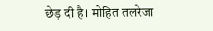छेड़ दी है। मोहित तलरेजा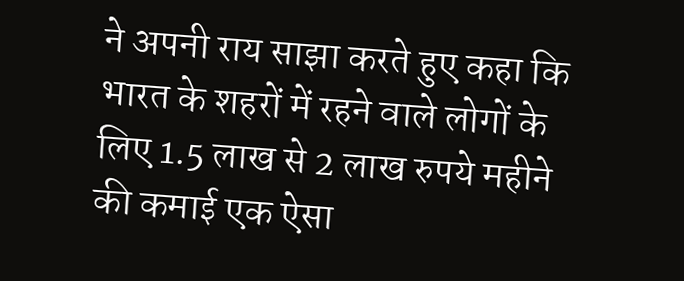ने अपनी राय साझा करते हुए कहा कि भारत के शहरों में रहने वाले लोगों के लिए 1.5 लाख से 2 लाख रुपये महीने की कमाई एक ऐसा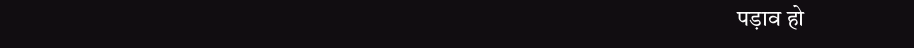पड़ाव हो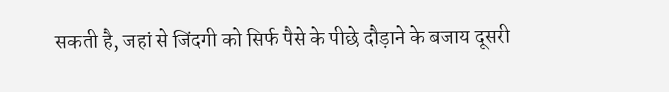सकती है, जहां से जिंदगी को सिर्फ पैसे के पीछे दौड़ाने के बजाय दूसरी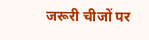जरूरी चीजों पर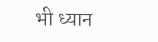भी ध्यान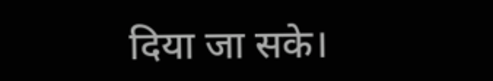दिया जा सके।